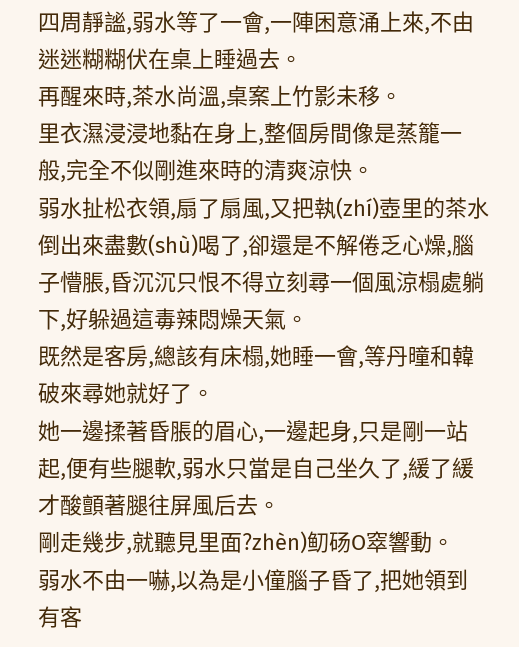四周靜謐,弱水等了一會,一陣困意涌上來,不由迷迷糊糊伏在桌上睡過去。
再醒來時,茶水尚溫,桌案上竹影未移。
里衣濕浸浸地黏在身上,整個房間像是蒸籠一般,完全不似剛進來時的清爽涼快。
弱水扯松衣領,扇了扇風,又把執(zhí)壺里的茶水倒出來盡數(shù)喝了,卻還是不解倦乏心燥,腦子懵脹,昏沉沉只恨不得立刻尋一個風涼榻處躺下,好躲過這毒辣悶燥天氣。
既然是客房,總該有床榻,她睡一會,等丹曈和韓破來尋她就好了。
她一邊揉著昏脹的眉心,一邊起身,只是剛一站起,便有些腿軟,弱水只當是自己坐久了,緩了緩才酸顫著腿往屏風后去。
剛走幾步,就聽見里面?zhèn)鱽砀O窣響動。
弱水不由一嚇,以為是小僮腦子昏了,把她領到有客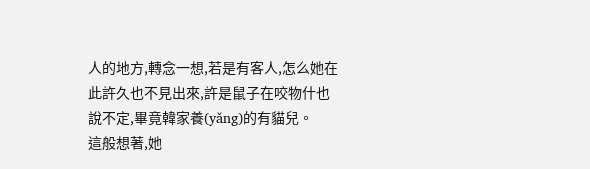人的地方,轉念一想,若是有客人,怎么她在此許久也不見出來,許是鼠子在咬物什也說不定,畢竟韓家養(yǎng)的有貓兒。
這般想著,她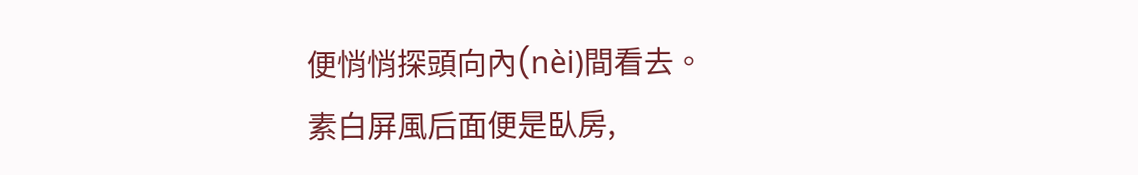便悄悄探頭向內(nèi)間看去。
素白屏風后面便是臥房,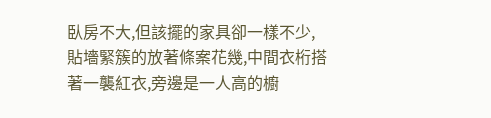臥房不大,但該擺的家具卻一樣不少,貼墻緊簇的放著條案花幾,中間衣桁搭著一襲紅衣,旁邊是一人高的櫥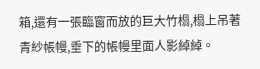箱,還有一張臨窗而放的巨大竹榻,榻上吊著青紗帳幔,垂下的帳幔里面人影綽綽。